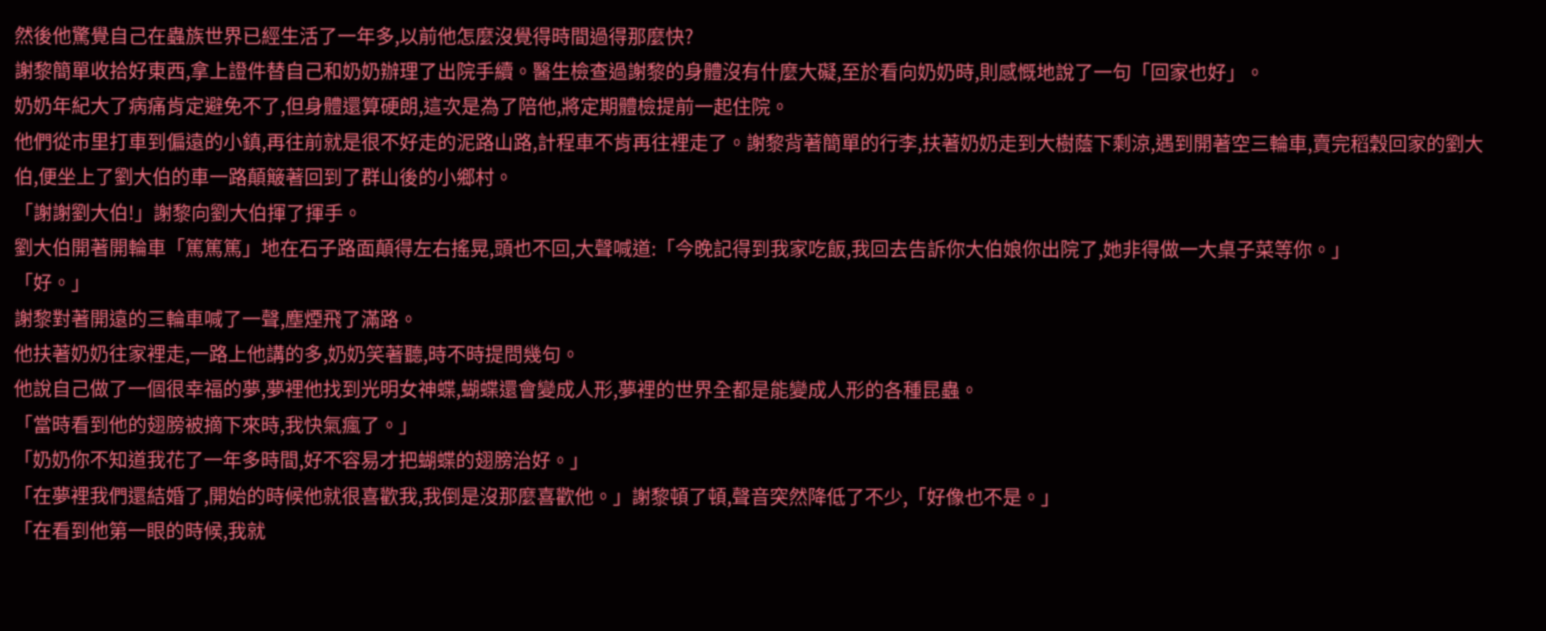然後他驚覺自己在蟲族世界已經生活了一年多,以前他怎麼沒覺得時間過得那麼快?
謝黎簡單收拾好東西,拿上證件替自己和奶奶辦理了出院手續。醫生檢查過謝黎的身體沒有什麼大礙,至於看向奶奶時,則感慨地說了一句「回家也好」。
奶奶年紀大了病痛肯定避免不了,但身體還算硬朗,這次是為了陪他,將定期體檢提前一起住院。
他們從市里打車到偏遠的小鎮,再往前就是很不好走的泥路山路,計程車不肯再往裡走了。謝黎背著簡單的行李,扶著奶奶走到大樹蔭下剩涼,遇到開著空三輪車,賣完稻穀回家的劉大伯,便坐上了劉大伯的車一路顛簸著回到了群山後的小鄉村。
「謝謝劉大伯!」謝黎向劉大伯揮了揮手。
劉大伯開著開輪車「篤篤篤」地在石子路面顛得左右搖晃,頭也不回,大聲喊道:「今晚記得到我家吃飯,我回去告訴你大伯娘你出院了,她非得做一大桌子菜等你。」
「好。」
謝黎對著開遠的三輪車喊了一聲,塵煙飛了滿路。
他扶著奶奶往家裡走,一路上他講的多,奶奶笑著聽,時不時提問幾句。
他說自己做了一個很幸福的夢,夢裡他找到光明女神蝶,蝴蝶還會變成人形,夢裡的世界全都是能變成人形的各種昆蟲。
「當時看到他的翅膀被摘下來時,我快氣瘋了。」
「奶奶你不知道我花了一年多時間,好不容易才把蝴蝶的翅膀治好。」
「在夢裡我們還結婚了,開始的時候他就很喜歡我,我倒是沒那麼喜歡他。」謝黎頓了頓,聲音突然降低了不少,「好像也不是。」
「在看到他第一眼的時候,我就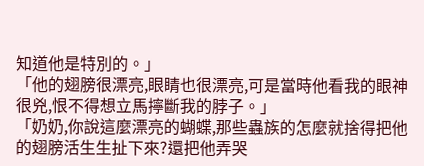知道他是特別的。」
「他的翅膀很漂亮,眼睛也很漂亮,可是當時他看我的眼神很兇,恨不得想立馬擰斷我的脖子。」
「奶奶,你說這麼漂亮的蝴蝶,那些蟲族的怎麼就捨得把他的翅膀活生生扯下來?還把他弄哭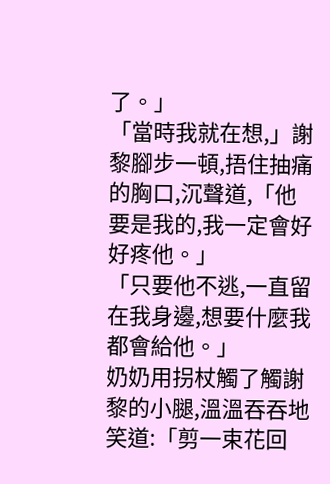了。」
「當時我就在想,」謝黎腳步一頓,捂住抽痛的胸口,沉聲道,「他要是我的,我一定會好好疼他。」
「只要他不逃,一直留在我身邊,想要什麼我都會給他。」
奶奶用拐杖觸了觸謝黎的小腿,溫溫吞吞地笑道:「剪一束花回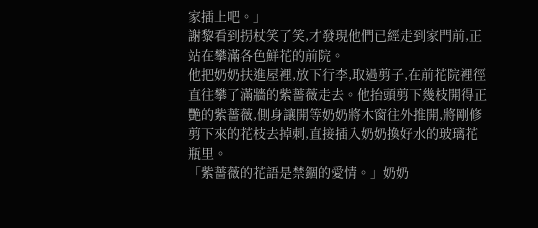家插上吧。」
謝黎看到拐杖笑了笑,才發現他們已經走到家門前,正站在攀滿各色鮮花的前院。
他把奶奶扶進屋裡,放下行李,取過剪子,在前花院裡徑直往攀了滿牆的紫薔薇走去。他抬頭剪下幾枝開得正艷的紫薔薇,側身讓開等奶奶將木窗往外推開,將剛修剪下來的花枝去掉刺,直接插入奶奶換好水的玻璃花瓶里。
「紫薔薇的花語是禁錮的愛情。」奶奶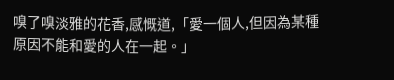嗅了嗅淡雅的花香,感慨道,「愛一個人,但因為某種原因不能和愛的人在一起。」